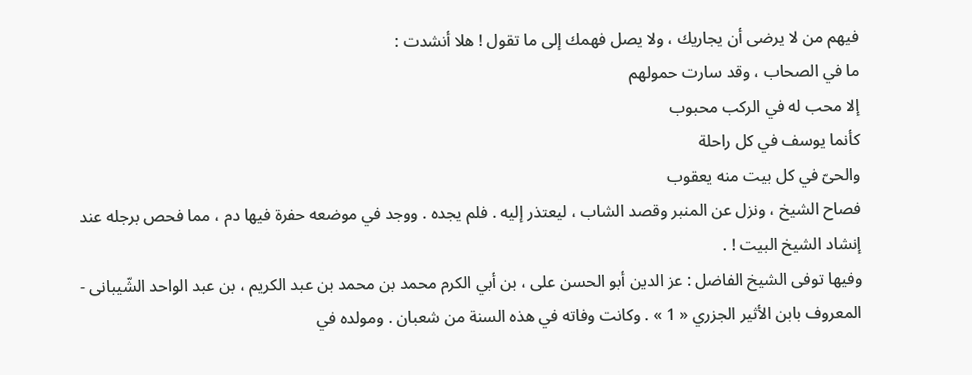فيهم من لا يرضى أن يجاريك ، ولا يصل فهمك إلى ما تقول ! هلا أنشدت :
ما في الصحاب ، وقد سارت حمولهم
إلا محب له في الركب محبوب
كأنما يوسف في كل راحلة
والحىّ في كل بيت منه يعقوب
فصاح الشيخ ، ونزل عن المنبر وقصد الشاب ، ليعتذر إليه . فلم يجده . ووجد في موضعه حفرة فيها دم ، مما فحص برجله عند إنشاد الشيخ البيت ! .
وفيها توفى الشيخ الفاضل : عز الدين أبو الحسن على ، بن أبي الكرم محمد بن محمد بن عبد الكريم ، بن عبد الواحد الشّيبانى - المعروف بابن الأثير الجزري « 1 » . وكانت وفاته في هذه السنة من شعبان . ومولده في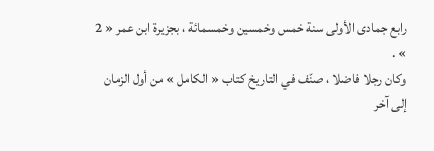رابع جمادى الأولى سنة خمس وخمسين وخمسمائة ، بجزيرة ابن عمر « 2 » .
وكان رجلا فاضلا ، صنّف في التاريخ كتاب « الكامل » من أول الزمان إلى آخر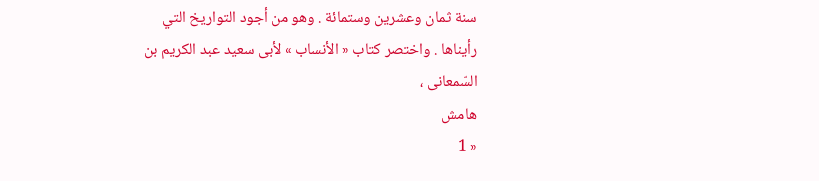سنة ثمان وعشرين وستمائة . وهو من أجود التواريخ التي رأيناها . واختصر كتاب « الأنساب » لأبى سعيد عبد الكريم بن السّمعانى ،
هامش
« 1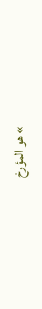» هو المؤرخ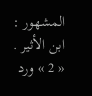المشهور : ابن الأثير .
« 2 » ورد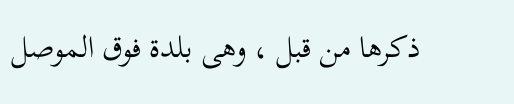ذكرها من قبل ، وهى بلدة فوق الموصل